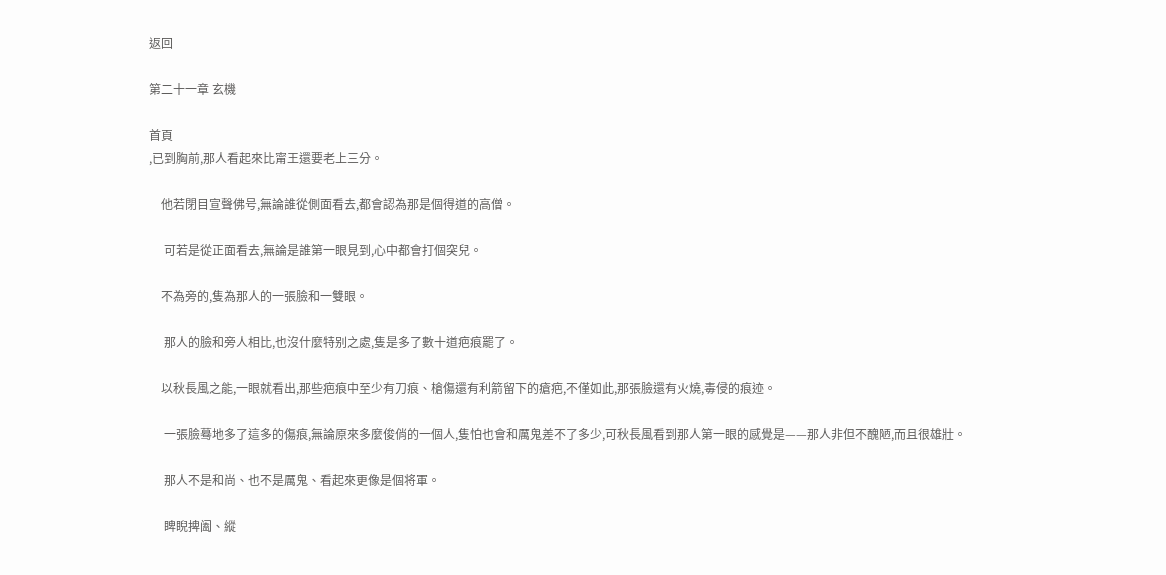返回

第二十一章 玄機

首頁
,已到胸前,那人看起來比甯王還要老上三分。

    他若閉目宣聲佛号,無論誰從側面看去,都會認為那是個得道的高僧。

     可若是從正面看去,無論是誰第一眼見到,心中都會打個突兒。

    不為旁的,隻為那人的一張臉和一雙眼。

     那人的臉和旁人相比,也沒什麼特别之處,隻是多了數十道疤痕罷了。

    以秋長風之能,一眼就看出,那些疤痕中至少有刀痕、槍傷還有利箭留下的瘡疤,不僅如此,那張臉還有火燒,毒侵的痕迹。

     一張臉蓦地多了這多的傷痕,無論原來多麼俊俏的一個人,隻怕也會和厲鬼差不了多少,可秋長風看到那人第一眼的感覺是——那人非但不醜陋,而且很雄壯。

     那人不是和尚、也不是厲鬼、看起來更像是個将軍。

     睥睨捭阖、縱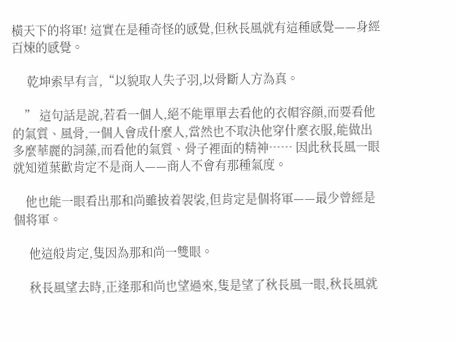橫天下的将軍! 這實在是種奇怪的感覺,但秋長風就有這種感覺——身經百煉的感覺。

     乾坤索早有言,“以貌取人失子羽,以骨斷人方為真。

    ” 這句話是說,若看一個人,絕不能單單去看他的衣帽容顔,而要看他的氣質、風骨,一個人會成什麼人,當然也不取決他穿什麼衣服,能做出多麼華麗的詞藻,而看他的氣質、骨子裡面的精神…… 因此秋長風一眼就知道葉歡肯定不是商人——商人不會有那種氣度。

    他也能一眼看出那和尚雖披着袈裟,但肯定是個将軍——最少曾經是個将軍。

     他這般肯定,隻因為那和尚一雙眼。

     秋長風望去時,正逢那和尚也望過來,隻是望了秋長風一眼,秋長風就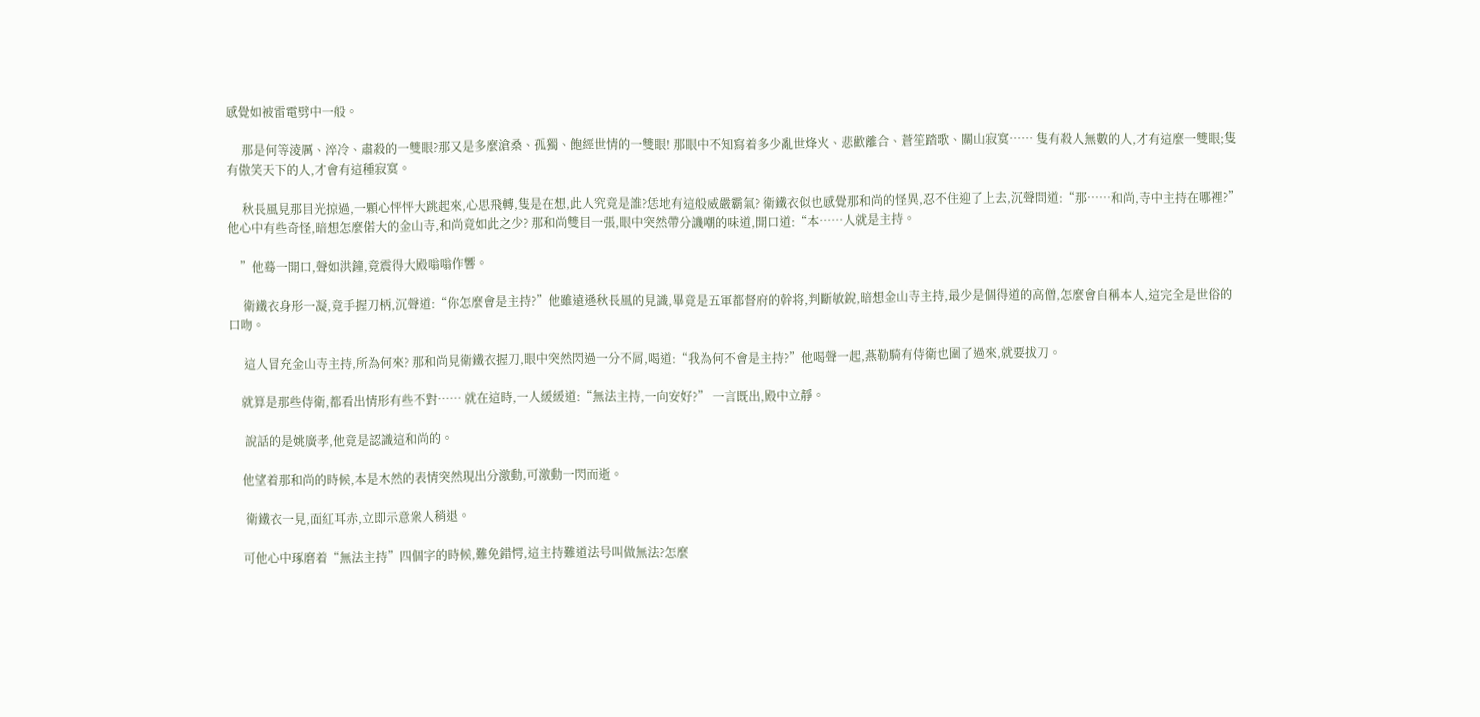感覺如被雷電劈中一般。

     那是何等淩厲、淬冷、肅殺的一雙眼?那又是多麼滄桑、孤獨、飽經世情的一雙眼! 那眼中不知寫着多少亂世烽火、悲歡離合、蒼笙踏歌、關山寂寞…… 隻有殺人無數的人,才有這麼一雙眼;隻有傲笑天下的人,才會有這種寂寞。

     秋長風見那目光掠過,一顆心怦怦大跳起來,心思飛轉,隻是在想,此人究竟是誰?恁地有這般威嚴霸氣? 衛鐵衣似也感覺那和尚的怪異,忍不住迎了上去,沉聲問道:“那……和尚,寺中主持在哪裡?”他心中有些奇怪,暗想怎麼偌大的金山寺,和尚竟如此之少? 那和尚雙目一張,眼中突然帶分譏嘲的味道,開口道:“本……人就是主持。

    ”他蓦一開口,聲如洪鐘,竟震得大殿嗡嗡作響。

     衛鐵衣身形一凝,竟手握刀柄,沉聲道:“你怎麼會是主持?”他雖遠遜秋長風的見識,畢竟是五軍都督府的幹将,判斷敏銳,暗想金山寺主持,最少是個得道的高僧,怎麼會自稱本人,這完全是世俗的口吻。

     這人冒充金山寺主持,所為何來? 那和尚見衛鐵衣握刀,眼中突然閃過一分不屑,喝道:“我為何不會是主持?”他喝聲一起,燕勒騎有侍衛也圍了過來,就要拔刀。

    就算是那些侍衛,都看出情形有些不對…… 就在這時,一人緩緩道:“無法主持,一向安好?” 一言既出,殿中立靜。

     說話的是姚廣孝,他竟是認識這和尚的。

    他望着那和尚的時候,本是木然的表情突然現出分激動,可激動一閃而逝。

     衛鐵衣一見,面紅耳赤,立即示意衆人稍退。

    可他心中琢磨着“無法主持”四個字的時候,難免錯愕,這主持難道法号叫做無法?怎麼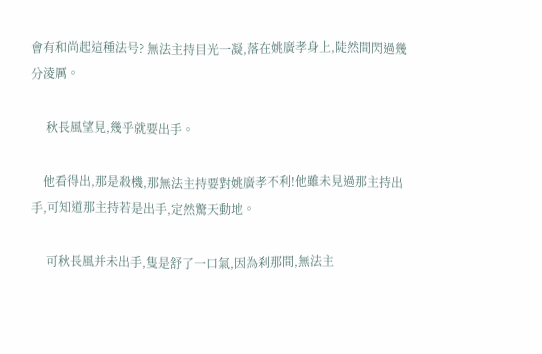會有和尚起這種法号? 無法主持目光一凝,落在姚廣孝身上,陡然間閃過幾分淩厲。

     秋長風望見,幾乎就要出手。

    他看得出,那是殺機,那無法主持要對姚廣孝不利!他雖未見過那主持出手,可知道那主持若是出手,定然驚天動地。

     可秋長風并未出手,隻是舒了一口氣,因為刹那間,無法主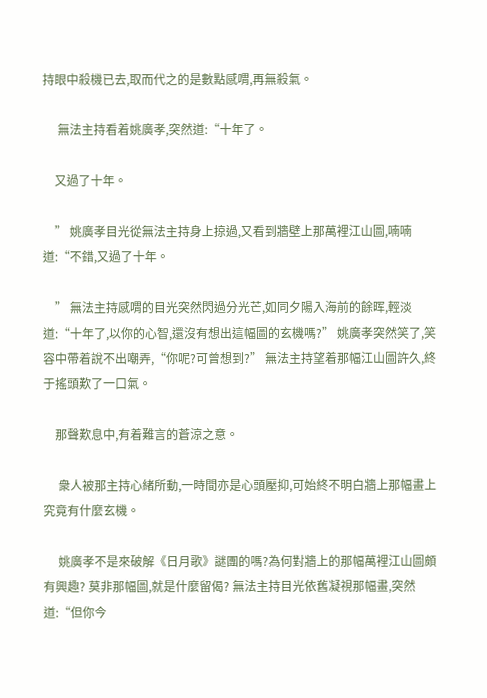持眼中殺機已去,取而代之的是數點感喟,再無殺氣。

     無法主持看着姚廣孝,突然道:“十年了。

    又過了十年。

    ” 姚廣孝目光從無法主持身上掠過,又看到牆壁上那萬裡江山圖,喃喃道:“不錯,又過了十年。

    ” 無法主持感喟的目光突然閃過分光芒,如同夕陽入海前的餘晖,輕淡道:“十年了,以你的心智,還沒有想出這幅圖的玄機嗎?” 姚廣孝突然笑了,笑容中帶着說不出嘲弄,“你呢?可曾想到?” 無法主持望着那幅江山圖許久,終于搖頭歎了一口氣。

    那聲歎息中,有着難言的蒼涼之意。

     衆人被那主持心緒所動,一時間亦是心頭壓抑,可始終不明白牆上那幅畫上究竟有什麼玄機。

     姚廣孝不是來破解《日月歌》謎團的嗎?為何對牆上的那幅萬裡江山圖頗有興趣? 莫非那幅圖,就是什麼留偈? 無法主持目光依舊凝視那幅畫,突然道:“但你今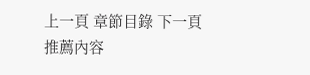上一頁 章節目錄 下一頁
推薦內容